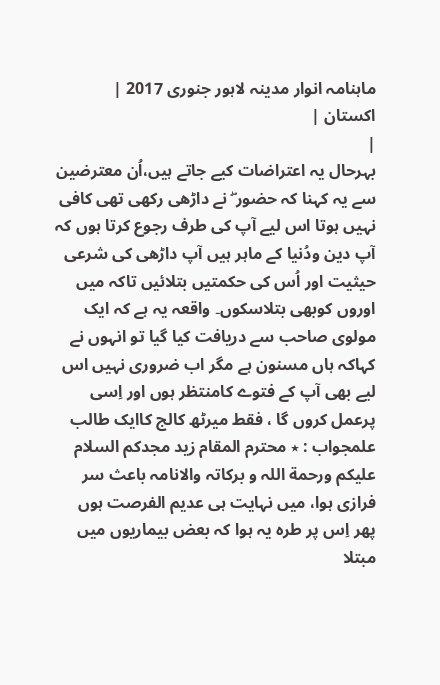ماہنامہ انوار مدینہ لاہور جنوری 2017 |
اكستان |
|
بہرحال یہ اعتراضات کیے جاتے ہیں،اُن معترضین سے یہ کہنا کہ حضور ۖ نے داڑھی رکھی تھی کافی نہیں ہوتا اس لیے آپ کی طرف رجوع کرتا ہوں کہ آپ دین ودُنیا کے ماہر ہیں آپ داڑھی کی شرعی حیثیت اور اُس کی حکمتیں بتلائیں تاکہ میں اوروں کوبھی بتلاسکوں۔ واقعہ یہ ہے کہ ایک مولوی صاحب سے دریافت کیا گیا تو انہوں نے کہاکہ ہاں مسنون ہے مگر اب ضروری نہیں اس لیے بھی آپ کے فتوے کامنتظر ہوں اور اِسی پرعمل کروں گا ، فقط میرٹھ کالج کاایک طالب علمجواب : ٭ محترم المقام زید مجدکم السلام علیکم ورحمة اللہ و برکاتہ والانامہ باعث سر فرازی ہوا، میں نہایت ہی عدیم الفرصت ہوں پھر اِس پر طرہ یہ ہوا کہ بعض بیماریوں میں مبتلا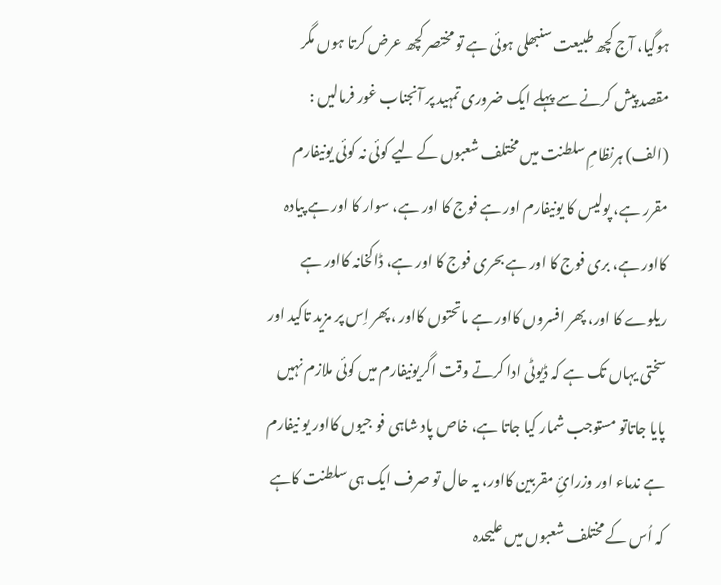ہوگیا، آج کچھ طبیعت سنبھلی ہوئی ہے تو مختصر کچھ عرض کرتا ہوں مگر مقصد پیش کرنے سے پہلے ایک ضروری تمہید پر آنجناب غور فرمالیں : (الف) ہرنظامِ سلطنت میں مختلف شعبوں کے لیے کوئی نہ کوئی یونیفارم مقرر ہے، پولیس کا یونیفارم اور ہے فوج کا اور ہے، سوار کا اور ہے پیادہ کااور ہے، بری فوج کا اور ہے بحری فوج کا اور ہے، ڈاکخانہ کااور ہے ریلوے کا اور، پھر افسروں کااور ہے ماتحتوں کااور ،پھر اِس پر مزید تاکید اور سختی یہاں تک ہے کہ ڈیوٹی ادا کرتے وقت اگریونیفارم میں کوئی ملازم نہیں پایا جاتاتو مستوجب شمار کیا جاتا ہے، خاص پاد شاہی فو جیوں کااور یو نیفارم ہے ندماء اور وزرائِ مقربین کااور، یہ حال تو صرف ایک ہی سلطنت کاہے کہ اُس کے مختلف شعبوں میں علیحدہ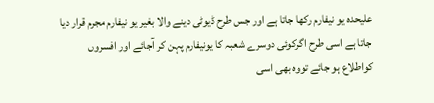علیحدہ یو نیفارم رکھا جاتا ہے اور جس طرح ڈیوٹی دینے والا بغیر یو نیفارم مجرم قرار دیا جاتا ہے اسی طرح اگرکوئی دوسرے شعبہ کا یونیفارم پہن کر آجائے اور افسروں کواطلاع ہو جائے تووہ بھی اسی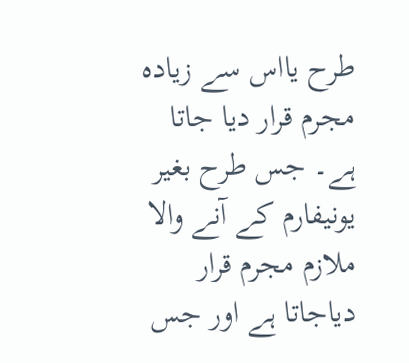طرح یااس سے زیادہ مجرم قرار دیا جاتا ہے۔ جس طرح بغیر یونیفارم کے آنے والا ملازم مجرم قرار دیاجاتا ہے اور جس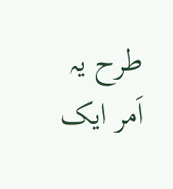طرح یہ اَمر ایک